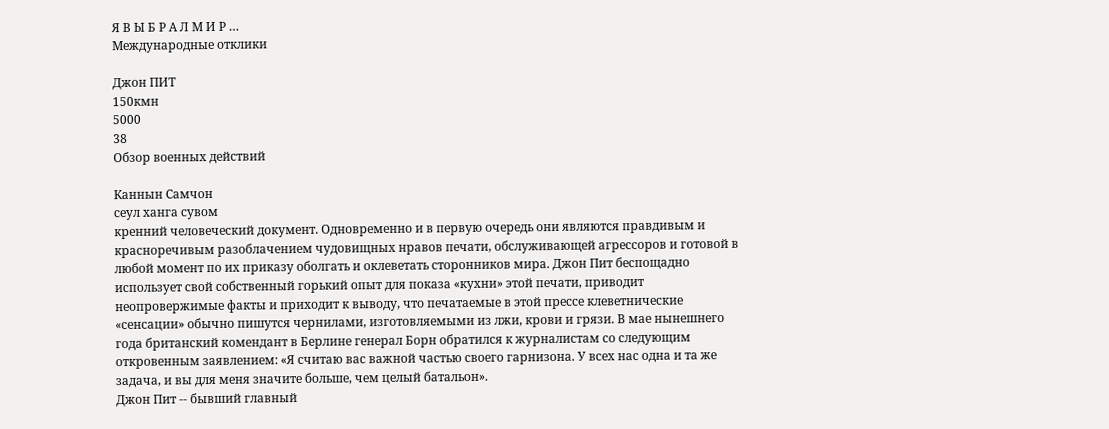Я В Ы Б Р А Л М И Р …
Международные отклики

Джон ПИТ
150кмн
5000
38
Обзор военных действий

Каннын Самчон
сеул ханга сувом
кренний человеческий документ. Одновременно и в первую очередь они являются правдивым и красноречивым разоблачением чудовищных нравов печати, обслуживающей агрессоров и готовой в любой момент по их приказу оболгать и оклеветать сторонников мира. Джон Пит беспощадно использует свой собственный горький опыт для показа «кухни» этой печати, приводит неопровержимые факты и приходит к выводу, что печатаемые в этой прессе клеветнические «сенсации» обычно пишутся чернилами, изготовляемыми из лжи, крови и грязи. В мае нынешнего года британский комендант в Берлине генерал Борн обратился к журналистам со следующим откровенным заявлением: «Я считаю вас важной частью своего гарнизона. У всех нас одна и та же задача, и вы для меня значите больше, чем целый батальон».
Джон Пит -- бывший главный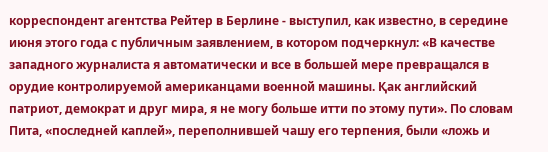корреспондент агентства Рейтер в Берлине - выступил, как известно, в середине июня этого года с публичным заявлением, в котором подчеркнул: «В качестве западного журналиста я автоматически и все в большей мере превращался в орудие контролируемой американцами военной машины. Қак английский патриот, демократ и друг мира, я не могу больше итти по этому пути». По словам Пита, «последней каплей», переполнившей чашу его терпения, были «ложь и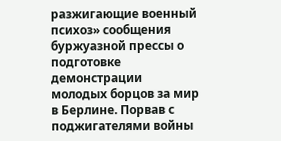разжигающие военный психоз» сообщения буржуазной прессы о подготовке демонстрации молодых борцов за мир в Берлине. Порвав с поджигателями войны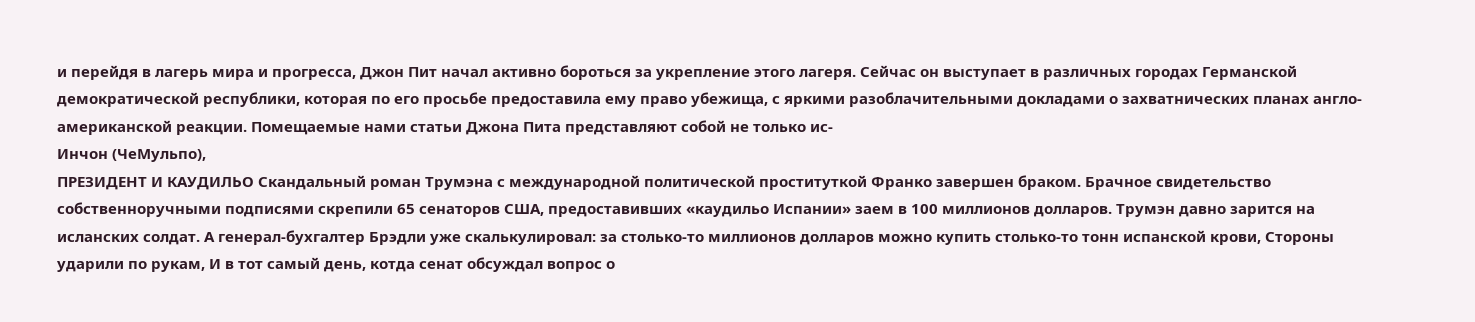и перейдя в лагерь мира и прогресса, Джон Пит начал активно бороться за укрепление этого лагеря. Сейчас он выступает в различных городах Германской демократической республики, которая по его просьбе предоставила ему право убежища, с яркими разоблачительными докладами о захватнических планах англо-американской реакции. Помещаемые нами статьи Джона Пита представляют собой не только ис-
Инчон (ЧеМульпо),
ПРЕЗИДЕНТ И КАУДИЛЬО Скандальный роман Трумэна с международной политической проституткой Франко завершен браком. Брачное свидетельство собственноручными подписями скрепили 65 сенаторов США, предоставивших «каудильо Испании» заем в 100 миллионов долларов. Трумэн давно зарится на исланских солдат. А генерал-бухгалтер Брэдли уже скалькулировал: за столько-то миллионов долларов можно купить столько-то тонн испанской крови, Стороны ударили по рукам, И в тот самый день, котда сенат обсуждал вопрос о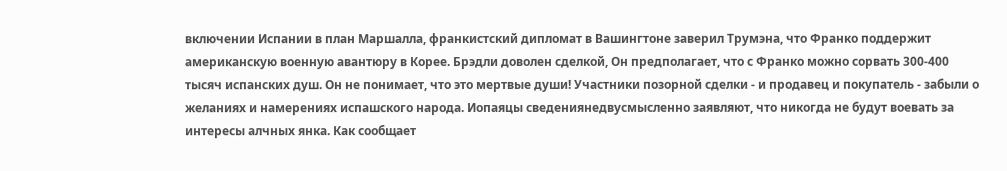включении Испании в план Маршалла, франкистский дипломат в Вашингтоне заверил Трумэна, что Франко поддержит американскую военную авантюру в Корее. Брэдли доволен сделкой, Он предполагает, что с Франко можно сорвать 300-400 тысяч испанских душ. Он не понимает, что это мертвые души! Участники позорной сделки - и продавец и покупатель - забыли о желаниях и намерениях испашского народа. Иопаяцы сведениянедвусмысленно заявляют, что никогда не будут воевать за интересы алчных янка. Как сообщает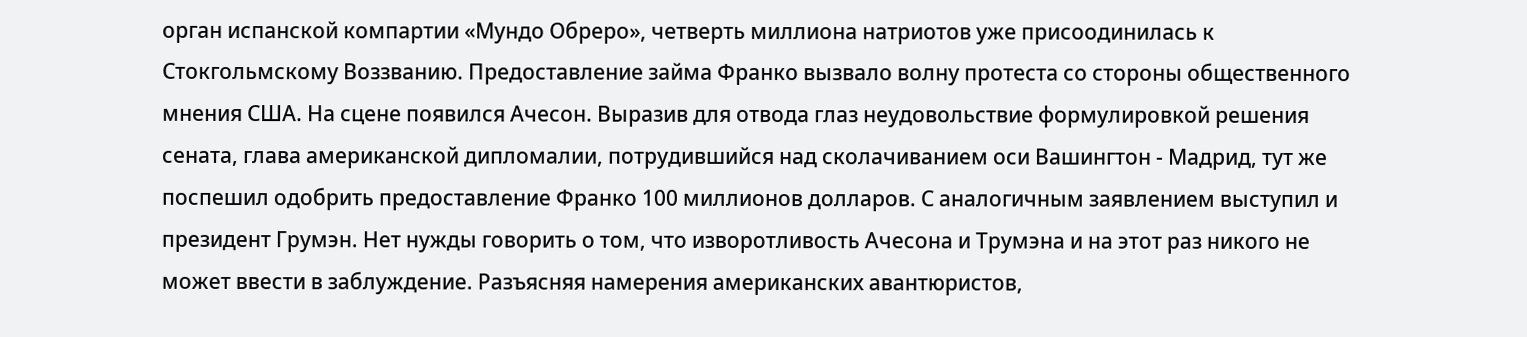орган испанской компартии «Мундо Обреро», четверть миллиона натриотов уже присоодинилась к Стокгольмскому Воззванию. Предоставление займа Франко вызвало волну протеста со стороны общественного мнения США. На сцене появился Ачесон. Выразив для отвода глаз неудовольствие формулировкой решения сената, глава американской дипломалии, потрудившийся над сколачиванием оси Вашингтон - Мадрид, тут же поспешил одобрить предоставление Франко 100 миллионов долларов. С аналогичным заявлением выступил и президент Грумэн. Нет нужды говорить о том, что изворотливость Ачесона и Трумэна и на этот раз никого не может ввести в заблуждение. Разъясняя намерения американских авантюристов,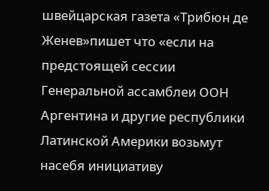швейцарская газета «Трибюн де Женев»пишет что «если на предстоящей сессии Генеральной ассамблеи ООН Аргентина и другие республики Латинской Америки возьмут насебя инициативу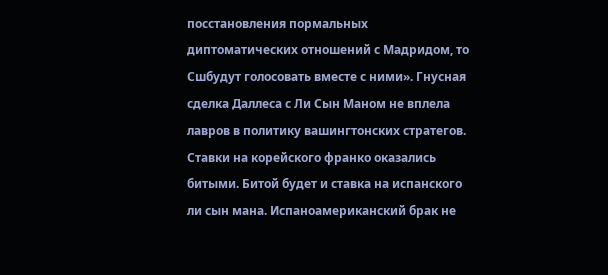посстановления пормальных диптоматических отношений с Мадридом, то Сшбудут голосовать вместе с ними». Гнусная сделка Даллеса с Ли Сын Маном не вплела лавров в политику вашингтонских стратегов. Ставки на корейского франко оказались битыми. Битой будет и ставка на испанского ли сын мана. Испаноамериканский брак не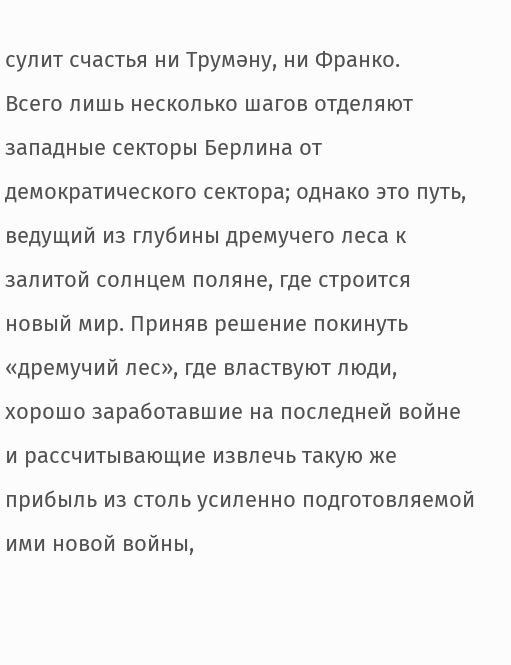сулит счастья ни Трумәну, ни Франко.
Всего лишь несколько шагов отделяют западные секторы Берлина от демократического сектора; однако это путь, ведущий из глубины дремучего леса к залитой солнцем поляне, где строится новый мир. Приняв решение покинуть «дремучий лес», где властвуют люди, хорошо заработавшие на последней войне и рассчитывающие извлечь такую же прибыль из столь усиленно подготовляемой ими новой войны,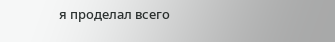я проделал всего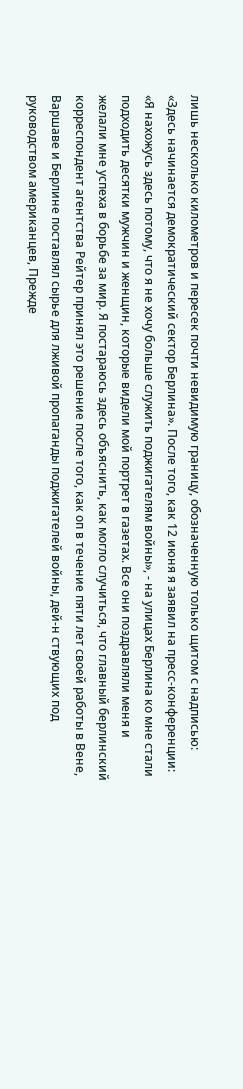лишь несколько километров и пересек почти невидимую границу, обозначенную только щитом с надписью: «Здесь начинается демократический сектор Берлина». После того, как 12 июня я заявил на пресс-конференции: «Я нахожусь здесь потому, что я не хочу больше служить поджигателям войны», - на улицах Берлина ко мне стали подходить десятки мужчин и женщин, которые видели мой портрет в газетах. Все они поздравляли меня и желали мне успеха в борьбе за мир. Я постараюсь здесь объяснить, как могло случиться, что главный берлинский корреспондент агентства Рейтер принял это решение после того, как оп в течение пяти лет своей работы в Вене, Варшаве и Берлине поставлял сырье для лживой пропаганды поджигателей войны, дей-н ствующих под руководством американцев, Прежде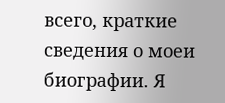всего, краткие сведения о моеи биографии. Я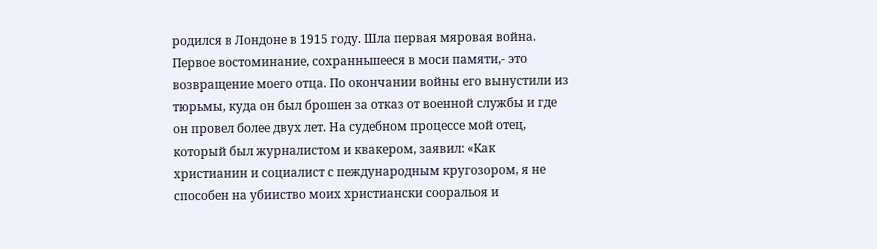родился в Лондоне в 1915 году. Шла первая мяровая война. Первое востоминание, сохранньшееся в моси памяти,- это возвращение моего отца. По окончании войны его вынустили из тюрьмы, куда он был брошен за отказ от военной службы и где он провел более двух лет. На судебном процессе мой отец, который был журналистом и квакером, заявил: «Как христианин и социалист с пеждународным кругозором, я не способен на убииство моих христиански сооральоя и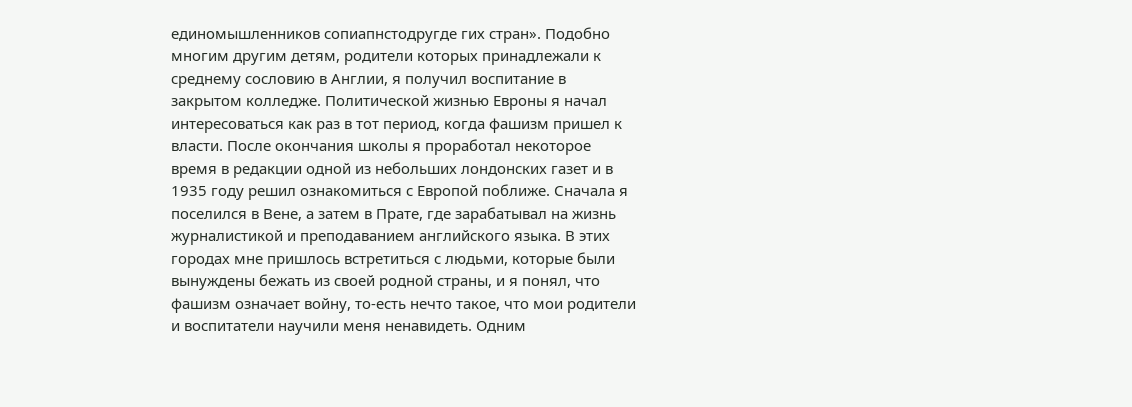единомышленников сопиапнстодругде гих стран». Подобно многим другим детям, родители которых принадлежали к среднему сословию в Англии, я получил воспитание в закрытом колледже. Политической жизнью Евроны я начал интересоваться как раз в тот период, когда фашизм пришел к власти. После окончания школы я проработал некоторое время в редакции одной из небольших лондонских газет и в 1935 году решил ознакомиться с Европой поближе. Сначала я поселился в Вене, а затем в Прате, где зарабатывал на жизнь журналистикой и преподаванием английского языка. В этих городах мне пришлось встретиться с людьми, которые были вынуждены бежать из своей родной страны, и я понял, что фашизм означает войну, то-есть нечто такое, что мои родители и воспитатели научили меня ненавидеть. Одним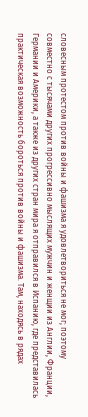словесным протестом против войны и фашизма я удовлетвориться не мог; поэтому совместно с тысячами других прогрессивно мыслящих мужчин и женщии из Англии, Франции, Германии и Америки, а также из других стран мира я отправился в Испанию, где представилась практическая возможность бороться против войны и фашизма. Там, находясь в рядах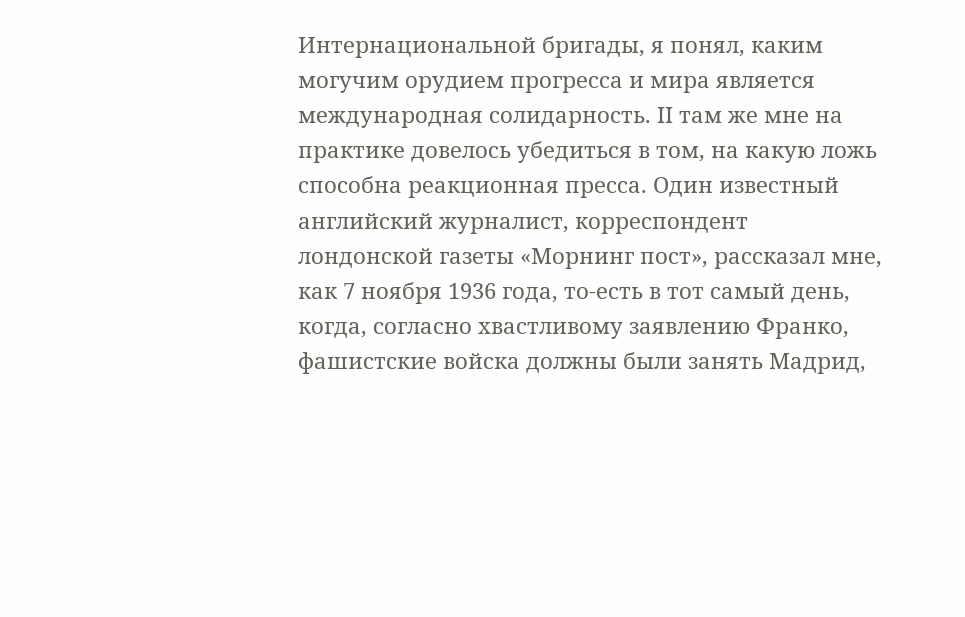Интернациональной бригады, я понял, каким могучим орудием прогресса и мира является международная солидарность. II там же мне на практике довелось убедиться в том, на какую ложь способна реакционная пресса. Один известный английский журналист, корреспондент лондонской газеты «Морнинг пост», рассказал мне, как 7 ноября 1936 года, то-есть в тот самый день, когда, согласно хвастливому заявлению Франко, фашистские войска должны были занять Мадрид,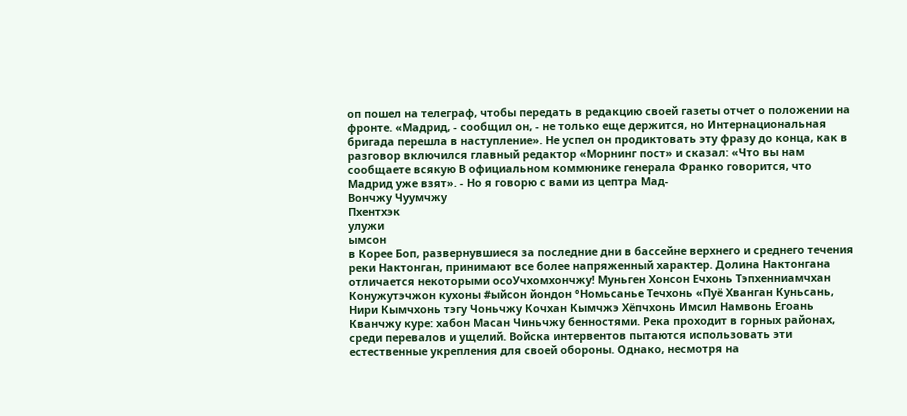оп пошел на телеграф, чтобы передать в редакцию своей газеты отчет о положении на фронте. «Мадрид, - сообщил он, - не только еще держится, но Интернациональная бригада перешла в наступление». Не успел он продиктовать эту фразу до конца, как в разговор включился главный редактор «Морнинг пост» и сказал: «Что вы нам сообщаете всякую В официальном коммюнике генерала Франко говорится, что Мадрид уже взят». - Но я говорю с вами из цептра Мад-
Вончжу Чуумчжу
Пхентхэк
улужи
ымсон
в Корее Боп, развернувшиеся за последние дни в бассейне верхнего и среднего течения реки Нактонган, принимают все более напряженный характер. Долина Нактонгана отличается некоторыми осоУчхомхончжу! Муньген Хонсон Ечхонь Тэпхенниамчхан Конужутэчжон кухоны #ыйсон йондон °Номьсанье Течхонь «Пуё Хванган Куньсань, Нири Кымчхонь тэгу Чоньчжу Кочхан Кымчжэ Хёпчхонь Имсил Намвонь Егоань Кванчжу куре: хабон Масан Чиньчжу бенностями. Река проходит в горных районах, среди перевалов и ущелий. Войска интервентов пытаются использовать эти естественные укрепления для своей обороны. Однако, несмотря на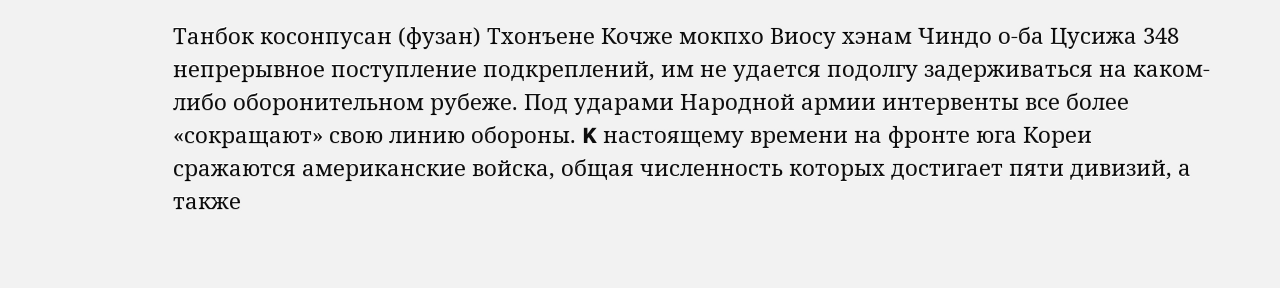Танбок косонпусан (фузан) Тхонъене Кочже мокпхо Виосу хэнам Чиндо о-ба Цусижа 348 непрерывное поступление подкреплений, им не удается подолгу задерживаться на каком-либо оборонительном рубеже. Под ударами Народной армии интервенты все более «сокращают» свою линию обороны. K настоящему времени на фронте юга Кореи сражаются американские войска, общая численность которых достигает пяти дивизий, а также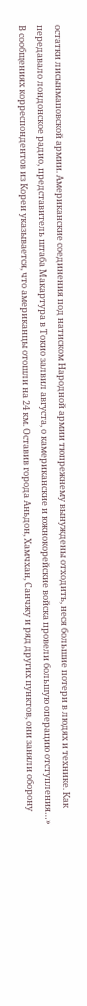остатки лисынмаповской армии. Американские соединения под натиском Народной армии тюпрежнему вынуждены отходить, неся большие потери в людях и технике. Как передавало лондонское радио, представитель штаба Макартура в Токио залвил августа, о камериканские и южнокорейские войска провели большую операцию отступления…» В сообщениях корреспондентов из Кореи указывается, что американцы отошли на 24 км. Оставив города Аньдон, Хамчхан, Санчжу и ряд других пунктов, они заняли оборону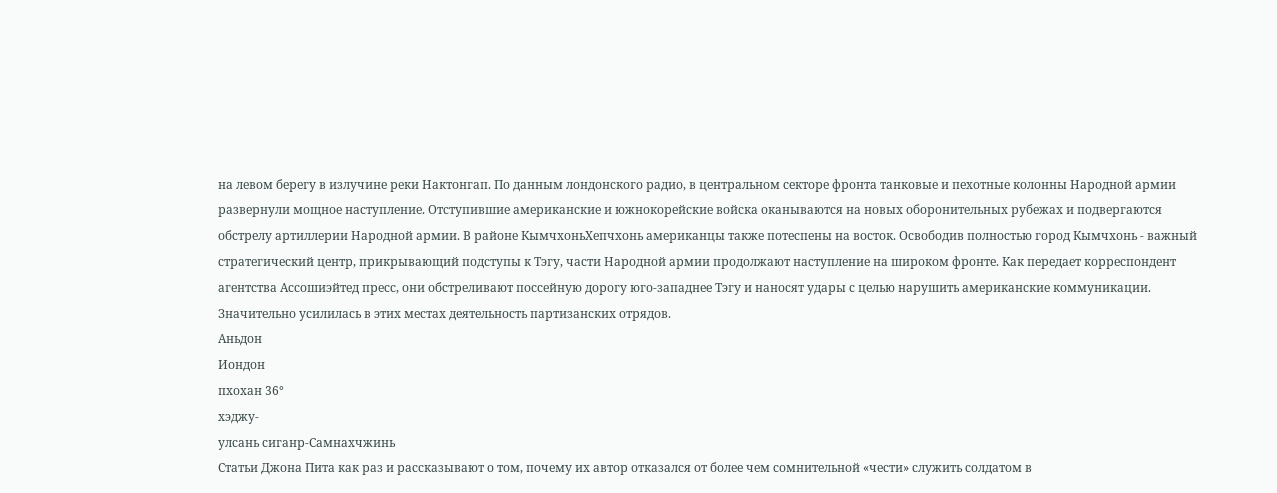на левом берегу в излучине реки Нактонгап. По данным лондонского радио, в центральном секторе фронта танковые и пехотные колонны Народной армии развернули мощное наступление. Отступившие американские и южнокорейские войска оканываются на новых оборонительных рубежах и подвергаются обстрелу артиллерии Народной армии. В районе КымчхоньХепчхонь американцы также потеспены на восток. Освободив полностью город Кымчхонь - важный стратегический центр, прикрывающий подступы к Тэгу, части Народной армии продолжают наступление на широком фронте. Как передает корреспондент агентства Ассошиэйтед пресс, они обстреливают поссейную дорогу юго-западнее Тэгу и наносят удары с целью нарушить американские коммуникации. Значительно усилилась в этих местах деятельность партизанских отрядов.
Аньдон
Иондон
пхохан 36°
хэджу-
улсань сиганр-Самнахчжинь
Статьи Джона Пита как раз и рассказывают о том, почему их автор отказался от более чем сомнительной «чести» служить солдатом в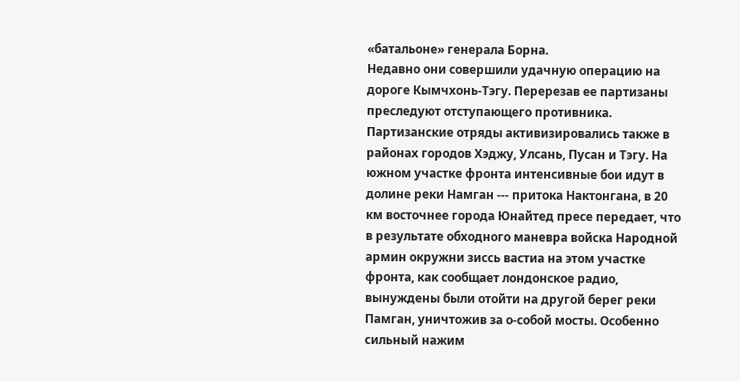«батальоне» генерала Борна.
Недавно они совершили удачную операцию на дороге Кымчхонь-Тэгу. Перерезав ее партизаны преследуют отступающего противника. Партизанские отряды активизировались также в районах городов Хэджу, Улсань, Пусан и Тэгу. На южном участке фронта интенсивные бои идут в долине реки Намган --- притока Нактонгана, в 20 км восточнее города Юнайтед пресе передает, что в результате обходного маневра войска Народной армин окружни зиссь вастиа на этом участке фронта, как сообщает лондонское радио, вынуждены были отойти на другой берег реки Памган, уничтожив за о-собой мосты. Особенно сильный нажим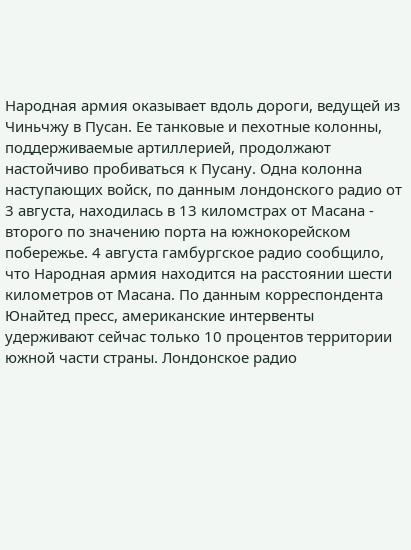Народная армия оказывает вдоль дороги, ведущей из Чиньчжу в Пусан. Ее танковые и пехотные колонны, поддерживаемые артиллерией, продолжают настойчиво пробиваться к Пусану. Одна колонна наступающих войск, по данным лондонского радио от 3 августа, находилась в 13 киломстрах от Масана - второго по значению порта на южнокорейском побережье. 4 августа гамбургское радио сообщило, что Народная армия находится на расстоянии шести километров от Масана. По данным корреспондента Юнайтед пресс, американские интервенты удерживают сейчас только 10 процентов территории южной части страны. Лондонское радио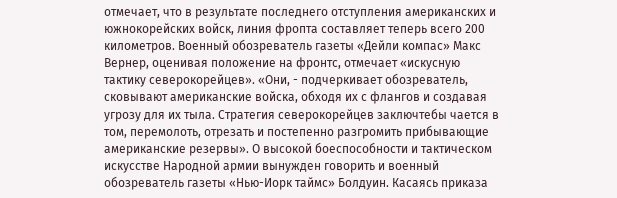отмечает, что в результате последнего отступления американских и южнокорейских войск, линия фропта составляет теперь всего 200 километров. Военный обозреватель газеты «Дейли компас» Макс Вернер, оценивая положение на фронтс, отмечает «искусную тактику северокорейцев». «Они, - подчеркивает обозреватель, сковывают американские войска, обходя их с флангов и создавая угрозу для их тыла. Стратегия северокорейцев заключтебы чается в том, перемолоть, отрезать и постепенно разгромить прибывающие американские резервы». О высокой боеспособности и тактическом искусстве Народной армии вынужден говорить и военный обозреватель газеты «Нью-Иорк таймс» Болдуин. Касаясь приказа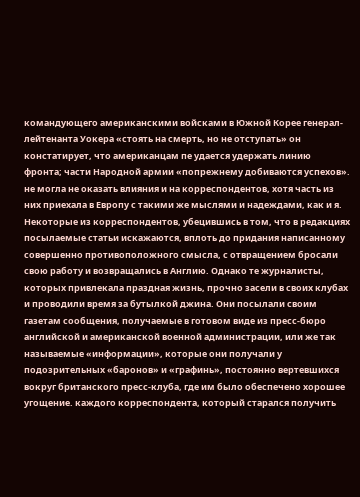командующего американскими войсками в Южной Корее генерал-лейтенанта Уокера «стоять на смерть, но не отступать» он констатирует, что американцам пе удается удержать линию фронта; части Народной армии «попрежнему добиваются успехов».
не могла не оказать влияния и на корреспондентов, хотя часть из них приехала в Европу с такими же мыслями и надеждами, как и я. Некоторые из корреспондентов, убецившись в том, что в редакциях посылаемые статьи искажаются, вплоть до придания написанному совершенно противоположного смысла, с отвращением бросали свою работу и возвращались в Англию. Однако те журналисты, которых привлекала праздная жизнь, прочно засели в своих клубах и проводили время за бутылкой джина. Они посылали своим газетам сообщения, получаемые в готовом виде из пресс-бюро английской и американской военной администрации, или же так называемые «информации», которые они получали у подозрительных «баронов» и «графинь», постоянно вертевшихся вокруг британского пресс-клуба, где им было обеспечено хорошее угощение. каждого корреспондента, который старался получить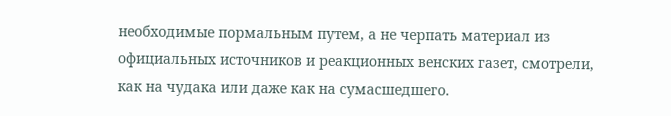необходимые пормальным путем, а не черпать материал из официальных источников и реакционных венских газет, смотрели, как на чудака или даже как на сумасшедшего.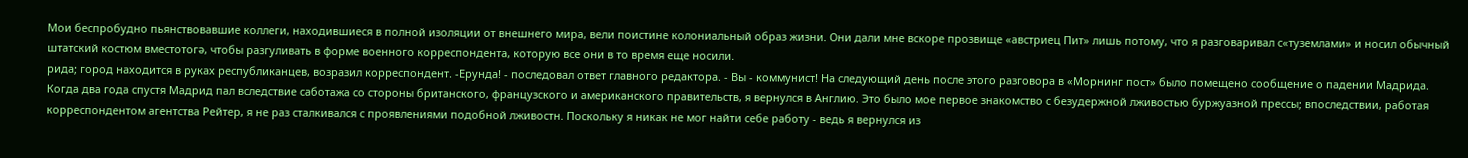Мои беспробудно пьянствовавшие коллеги, находившиеся в полной изоляции от внешнего мира, вели поистине колониальный образ жизни. Они дали мне вскоре прозвище «австриец Пит» лишь потому, что я разговаривал с«туземлами» и носил обычный штатский костюм вместотогә, чтобы разгуливать в форме военного корреспондента, которую все они в то время еще носили.
рида; город находится в руках республиканцев, возразил корреспондент. -Ерунда! - последовал ответ главного редактора. - Вы - коммунист! На следующий день после этого разговора в «Морнинг пост» было помещено сообщение о падении Мадрида. Когда два года спустя Мадрид пал вследствие саботажа со стороны британского, французского и американского правительств, я вернулся в Англию. Это было мое первое знакомство с безудержной лживостью буржуазной прессы; впоследствии, работая корреспондентом агентства Рейтер, я не раз сталкивался с проявлениями подобной лживостн. Поскольку я никак не мог найти себе работу - ведь я вернулся из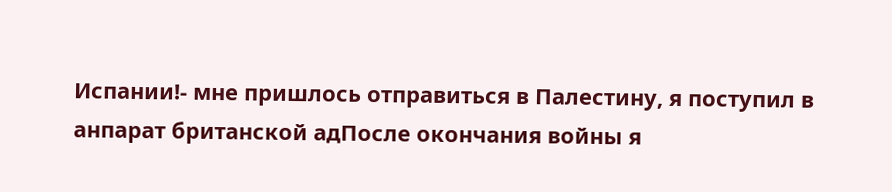Испании!- мне пришлось отправиться в Палестину, я поступил в анпарат британской адПосле окончания войны я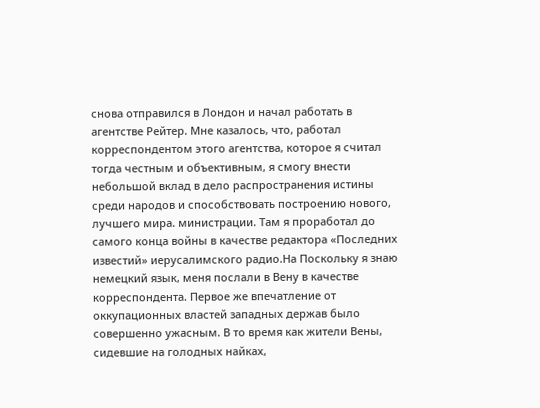снова отправился в Лондон и начал работать в агентстве Рейтер. Мне казалось, что, работал корреспондентом этого агентства, которое я считал тогда честным и объективным, я смогу внести небольшой вклад в дело распространения истины среди народов и способствовать построению нового, лучшего мира. министрации. Там я проработал до самого конца войны в качестве редактора «Последних известий» иерусалимского радио.На Поскольку я знаю немецкий язык, меня послали в Вену в качестве корреспондента. Первое же впечатление от оккупационных властей западных держав было совершенно ужасным. В то время как жители Вены, сидевшие на голодных найках,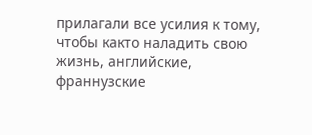прилагали все усилия к тому, чтобы както наладить свою жизнь, английские, франнузские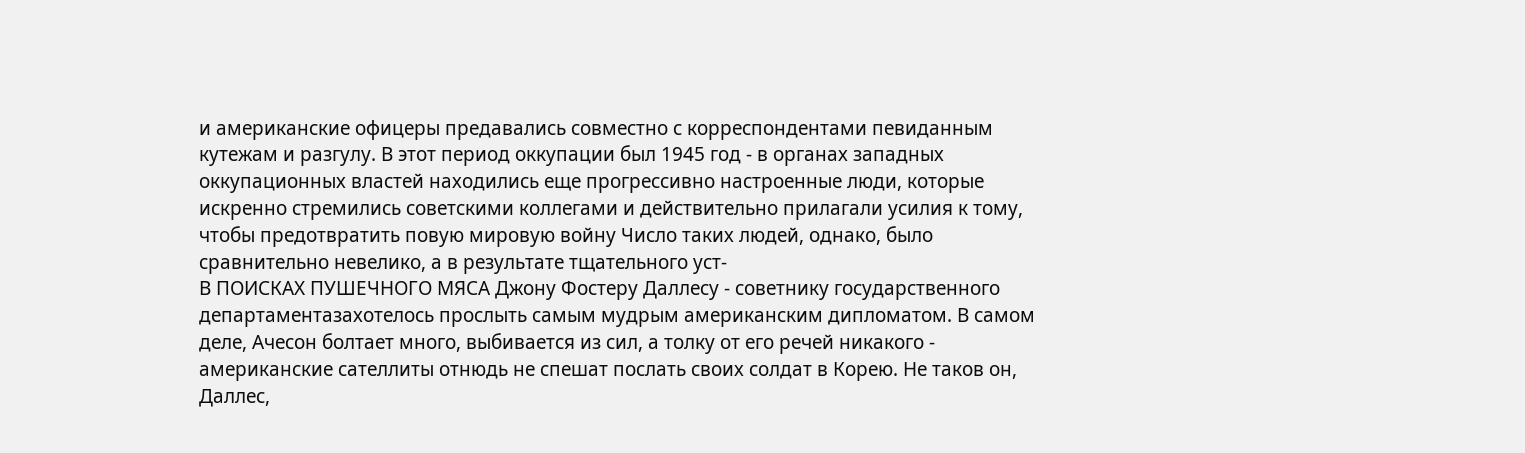и американские офицеры предавались совместно с корреспондентами певиданным кутежам и разгулу. В этот период оккупации был 1945 год - в органах западных оккупационных властей находились еще прогрессивно настроенные люди, которые искренно стремились советскими коллегами и действительно прилагали усилия к тому, чтобы предотвратить повую мировую войну Число таких людей, однако, было сравнительно невелико, а в результате тщательного уст-
В ПОИСКАХ ПУШЕЧНОГО МЯСА Джону Фостеру Даллесу - советнику государственного департаментазахотелось прослыть самым мудрым американским дипломатом. В самом деле, Ачесон болтает много, выбивается из сил, а толку от его речей никакого - американские сателлиты отнюдь не спешат послать своих солдат в Корею. Не таков он, Даллес,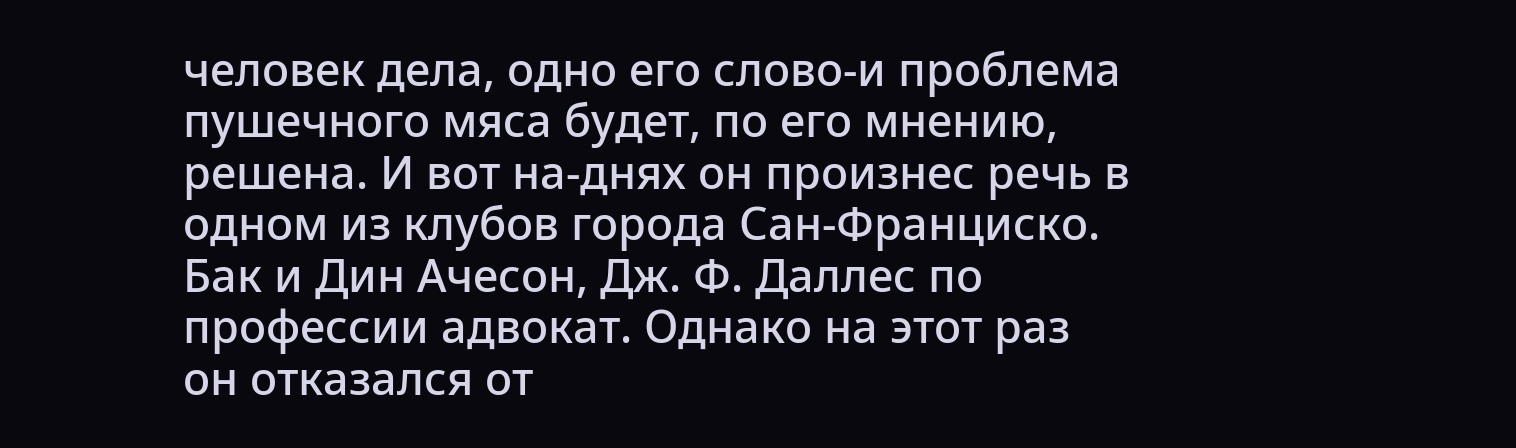человек дела, одно его слово-и проблема пушечного мяса будет, по его мнению, решена. И вот на-днях он произнес речь в одном из клубов города Сан-Франциско. Бак и Дин Ачесон, Дж. Ф. Даллес по профессии адвокат. Однако на этот раз он отказался от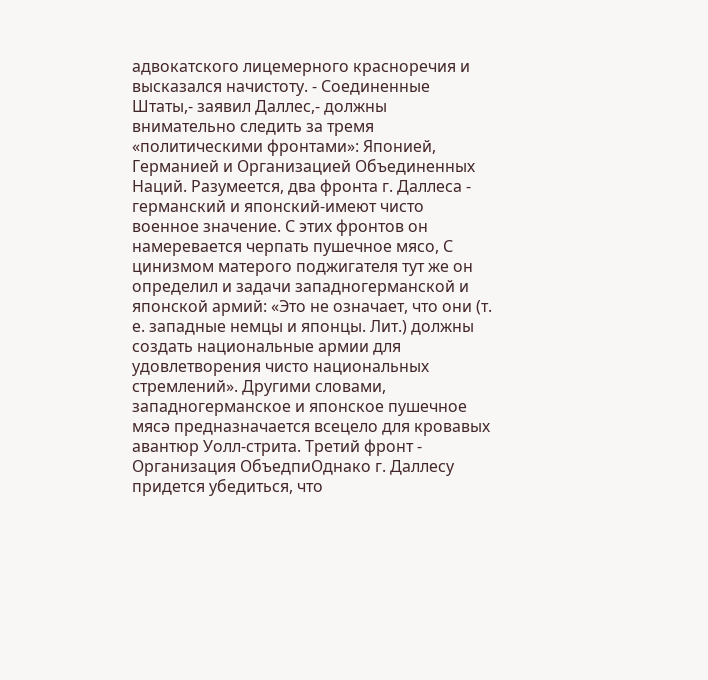адвокатского лицемерного красноречия и высказался начистоту. - Соединенные Штаты,- заявил Даллес,- должны внимательно следить за тремя «политическими фронтами»: Японией, Германией и Организацией Объединенных Наций. Разумеется, два фронта г. Даллеса - германский и японский-имеют чисто военное значение. С этих фронтов он намеревается черпать пушечное мясо, С цинизмом матерого поджигателя тут же он определил и задачи западногерманской и японской армий: «Это не означает, что они (т. е. западные немцы и японцы. Лит.) должны создать национальные армии для удовлетворения чисто национальных стремлений». Другими словами, западногерманское и японское пушечное мясә предназначается всецело для кровавых авантюр Уолл-стрита. Третий фронт - Организация ОбъедпиОднако г. Даллесу придется убедиться, что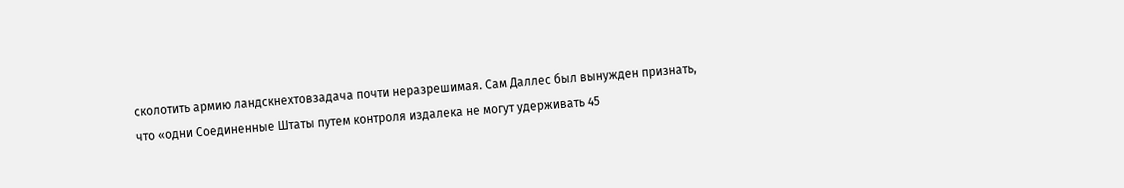сколотить армию ландскнехтовзадача почти неразрешимая. Сам Даллес был вынужден признать, что «одни Соединенные Штаты путем контроля издалека не могут удерживать 45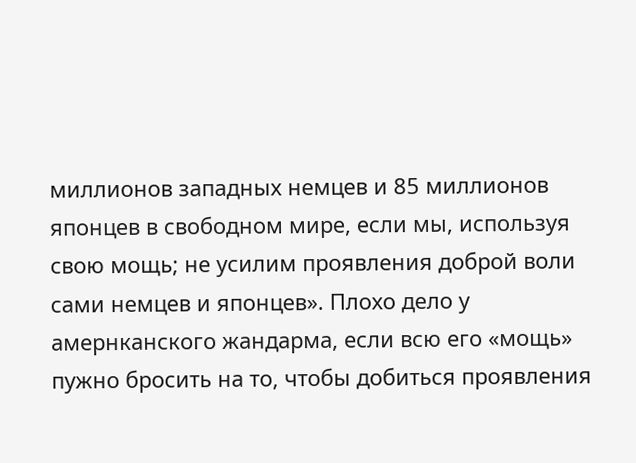миллионов западных немцев и 85 миллионов японцев в свободном мире, если мы, используя свою мощь; не усилим проявления доброй воли сами немцев и японцев». Плохо дело у амернканского жандарма, если всю его «мощь» пужно бросить на то, чтобы добиться проявления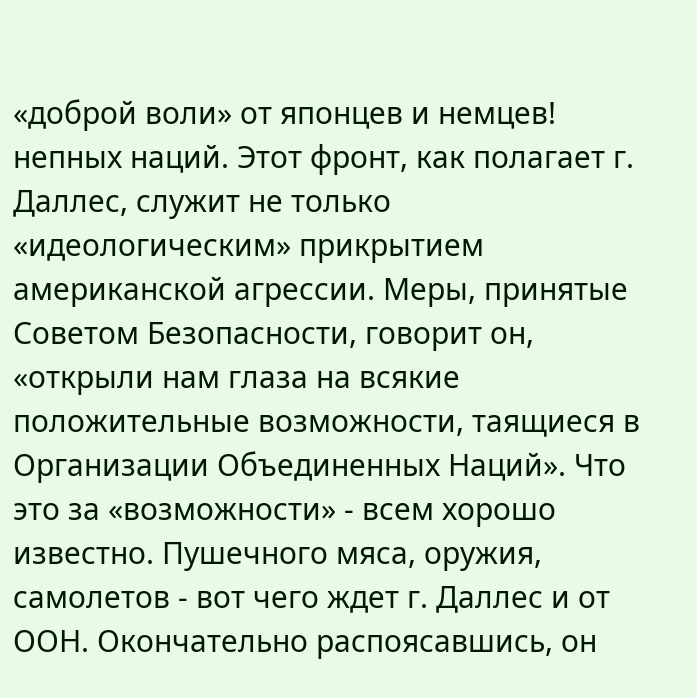«доброй воли» от японцев и немцев! непных наций. Этот фронт, как полагает г. Даллес, служит не только «идеологическим» прикрытием американской агрессии. Меры, принятые Советом Безопасности, говорит он, «открыли нам глаза на всякие положительные возможности, таящиеся в Организации Объединенных Наций». Что это за «возможности» - всем хорошо известно. Пушечного мяса, оружия, самолетов - вот чего ждет г. Даллес и от ООН. Окончательно распоясавшись, он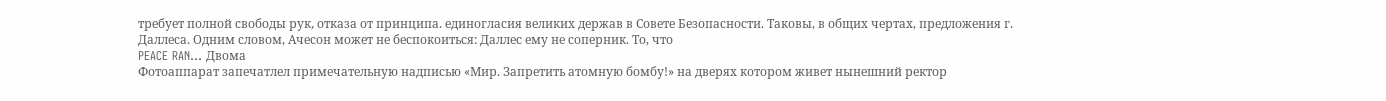требует полной свободы рук, отказа от принципа. единогласия великих держав в Совете Безопасности. Таковы, в общих чертах, предложения г. Даллеса. Одним словом, Ачесон может не беспокоиться: Даллес ему не соперник. То, что
PEACE RAN… Двома
Фотоаппарат запечатлел примечательную надписью «Мир. Запретить атомную бомбу!» на дверях котором живет нынешний ректор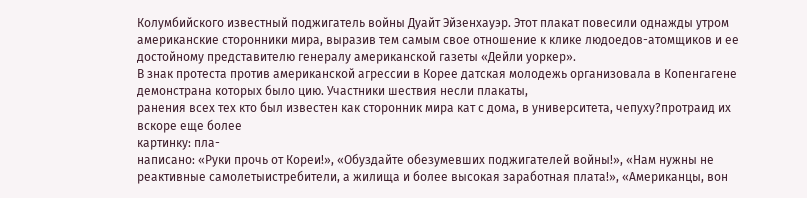Колумбийского известный поджигатель войны Дуайт Эйзенхауэр. Этот плакат повесили однажды утром американские сторонники мира, выразив тем самым свое отношение к клике людоедов-атомщиков и ее достойному представителю генералу американской газеты «Дейли уоркер».
В знак протеста против американской агрессии в Корее датская молодежь организовала в Копенгагене демонстрана которых было цию. Участники шествия несли плакаты,
ранения всех тех кто был известен как сторонник мира кат с дома, в университета, чепуху?протраид их вскоре еще более
картинку: пла-
написано: «Руки прочь от Кореи!», «Обуздайте обезумевших поджигателей войны!», «Нам нужны не реактивные самолетыистребители, а жилища и более высокая заработная плата!», «Американцы, вон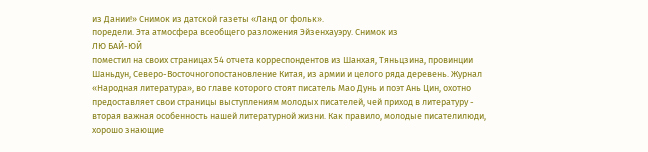из Дании!» Снимок из датской газеты «Ланд ог фольк».
поредели. Эта атмосфера всеобщего разложения Эйзенхауэру. Снимок из
ЛЮ БАЙ-ЮЙ
поместил на своих страницах 54 отчета корреспондентов из Шанхая, Тяньцзина, провинции Шаньдун, Северо-Восточногопостановление Китая, из армии и целого ряда деревень. Журнал «Народная литература», во главе которого стоят писатель Мао Дунь и поэт Ань Цин, охотно предоставляет свои страницы выступлениям молодых писателей, чей приход в литературу - вторая важная особенность нашей литературной жизни. Как правило, молодые писателилюди, хорошо знающие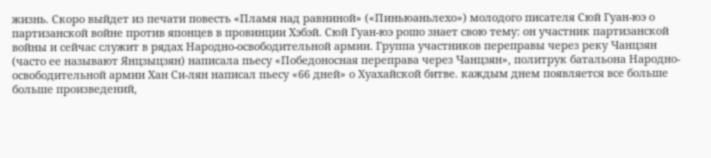жизнь. Скоро выйдет из печати повесть «Пламя над равниной» («Пиньюаньлехо») молодого писателя Сюй Гуан-юэ о партизанской войне против японцев в провинции Хэбэй. Сюй Гуан-юэ рошо знает свою тему: он участник партизанской войны и сейчас служит в рядах Народно-освободительной армии. Группа участников переправы через реку Чанцзян (часто ее называют Янцзыцзян) написала пьесу «Победоносная переправа через Чанцзян», политрук батальона Народно-освободительной армии Хан Си-лян написал пьесу «66 дней» о Хуахайской битве. каждым днем появляется все больше больше произведений,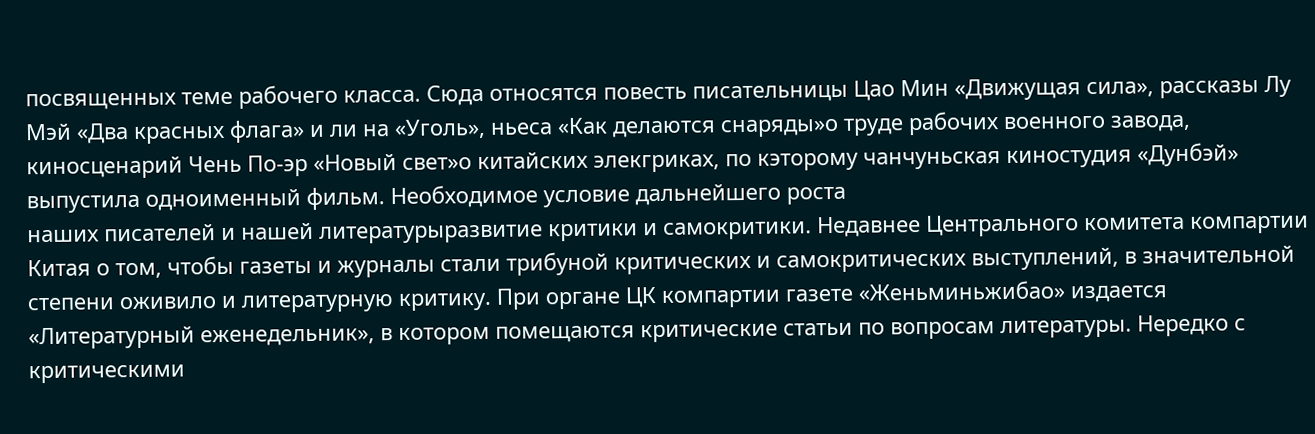посвященных теме рабочего класса. Сюда относятся повесть писательницы Цао Мин «Движущая сила», рассказы Лу Мэй «Два красных флага» и ли на «Уголь», ньеса «Как делаются снаряды»о труде рабочих военного завода, киносценарий Чень По-эр «Новый свет»о китайских элекгриках, по кэторому чанчуньская киностудия «Дунбэй» выпустила одноименный фильм. Необходимое условие дальнейшего роста
наших писателей и нашей литературыразвитие критики и самокритики. Недавнее Центрального комитета компартии Китая о том, чтобы газеты и журналы стали трибуной критических и самокритических выступлений, в значительной степени оживило и литературную критику. При органе ЦК компартии газете «Женьминьжибао» издается «Литературный еженедельник», в котором помещаются критические статьи по вопросам литературы. Нередко с критическими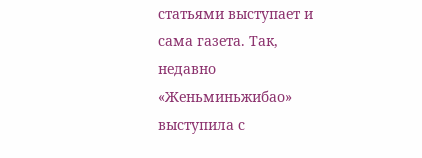статьями выступает и сама газета. Так, недавно «Женьминьжибао» выступила с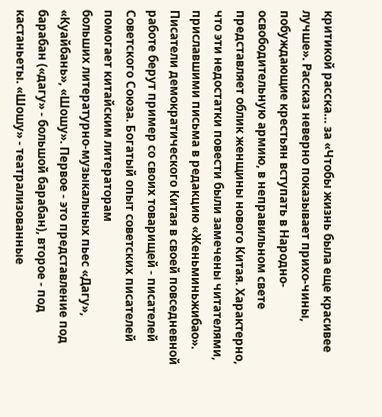критикой расска… за «Чтобы жизнь была еще красивее лучше». Рассказ неверно показывает прихо-чины, побуждающие крестьян вступать в Народно-освободительную армию, в неправильном свете представляет облик женщины нового Китая. Характерно, что эти недостатки повести были замечены читателями, приславшими письма в редакцию «Женьминьжибао». Писатели демократического Китая в своей повседневной работе берут пример со своих товарищей - писателей Советского Союза. Богатый опыт советских писателей помогает китайским литераторам
больших литературно-музыкальных пьес «Дагу», «Куайбань», «Шошу». Первое - это представление под барабан («дагу» - большой барабан), второе - под кастаньеты. «Шошу» - театрализованные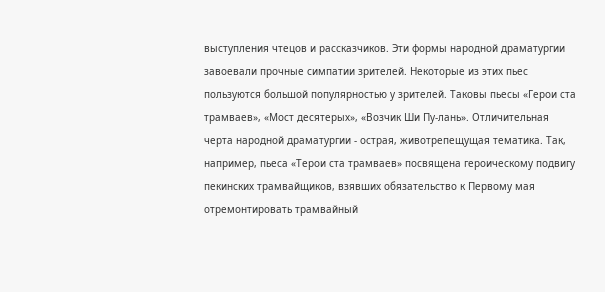выступления чтецов и рассказчиков. Эти формы народной драматургии завоевали прочные симпатии зрителей. Некоторые из этих пьес пользуются большой популярностью у зрителей. Таковы пьесы «Герои ста трамваев», «Мост десятерых», «Возчик Ши Пу-лань». Отличительная черта народной драматургии - острая, животрепещущая тематика. Так, например, пьеса «Терои ста трамваев» посвящена героическому подвигу пекинских трамвайщиков, взявших обязательство к Первому мая отремонтировать трамвайный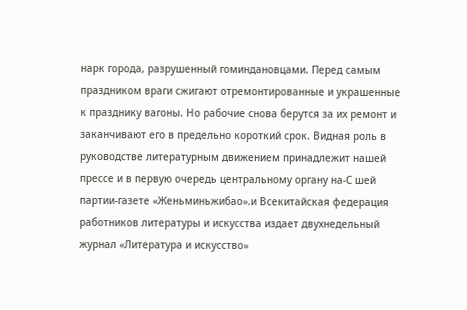нарк города, разрушенный гоминдановцами. Перед самым праздником враги сжигают отремонтированные и украшенные к празднику вагоны. Но рабочие снова берутся за их ремонт и заканчивают его в предельно короткий срок. Видная роль в руководстве литературным движением принадлежит нашей прессе и в первую очередь центральному органу на-С шей партии-газете «Женьминьжибао».и Всекитайская федерация работников литературы и искусства издает двухнедельный журнал «Литература и искусство»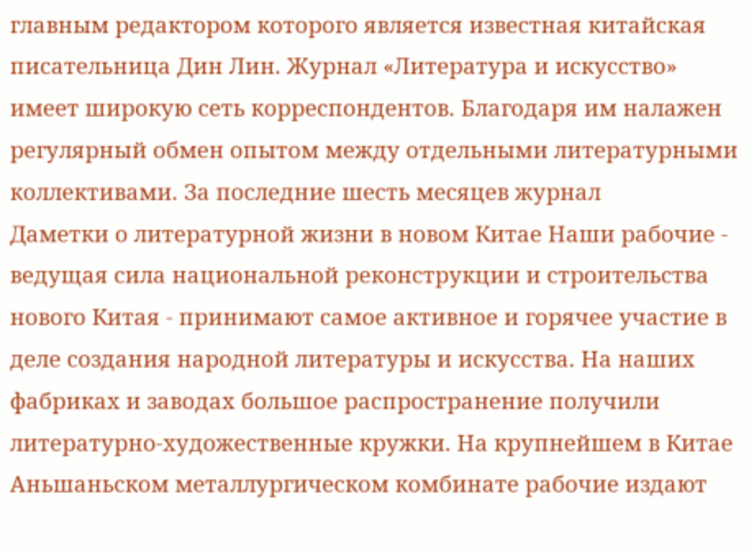главным редактором которого является известная китайская писательница Дин Лин. Журнал «Литература и искусство» имеет широкую сеть корреспондентов. Благодаря им налажен регулярный обмен опытом между отдельными литературными коллективами. За последние шесть месяцев журнал
Даметки о литературной жизни в новом Китае Наши рабочие - ведущая сила национальной реконструкции и строительства нового Китая - принимают самое активное и горячее участие в деле создания народной литературы и искусства. На наших фабриках и заводах большое распространение получили литературно-художественные кружки. На крупнейшем в Китае Аньшаньском металлургическом комбинате рабочие издают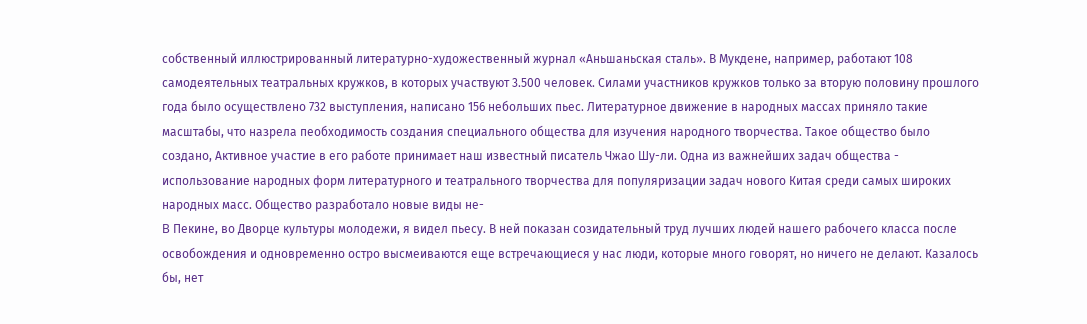собственный иллюстрированный литературно-художественный журнал «Аньшаньская сталь». В Мукдене, например, работают 108 самодеятельных театральных кружков, в которых участвуют 3.500 человек. Силами участников кружков только за вторую половину прошлого года было осуществлено 732 выступления, написано 156 небольших пьес. Литературное движение в народных массах приняло такие масштабы, что назрела пеобходимость создания специального общества для изучения народного творчества. Такое общество было создано, Активное участие в его работе принимает наш известный писатель Чжао Шу-ли. Одна из важнейших задач общества - использование народных форм литературного и театрального творчества для популяризации задач нового Китая среди самых широких народных масс. Общество разработало новые виды не-
B Пекине, во Дворце культуры молодежи, я видел пьесу. В ней показан созидательный труд лучших людей нашего рабочего класса после освобождения и одновременно остро высмеиваются еще встречающиеся у нас люди, которые много говорят, но ничего не делают. Казалось бы, нет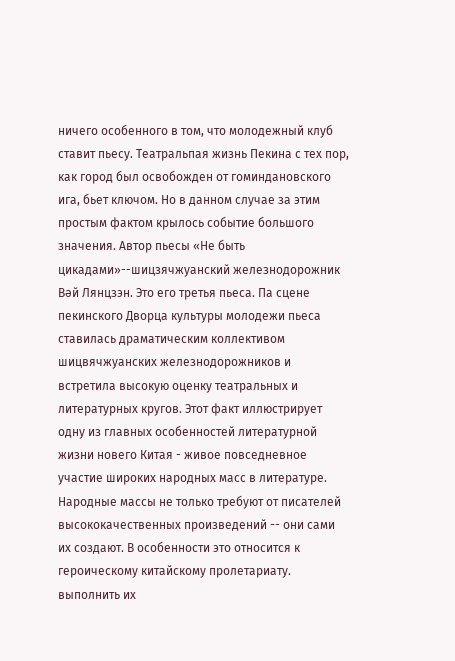ничего особенного в том, что молодежный клуб ставит пьесу. Театральпая жизнь Пекина с тех пор, как город был освобожден от гоминдановского ига, бьет ключом. Но в данном случае за этим простым фактом крылось событие большого значения. Автор пьесы «Не быть цикадами»--шицзячжуанский железнодорожник Вәй Лянцзэн. Это его третья пьеса. Па сцене пекинского Дворца культуры молодежи пьеса ставилась драматическим коллективом шицвячжуанских железнодорожников и встретила высокую оценку театральных и литературных кругов. Этот факт иллюстрирует одну из главных особенностей литературной жизни новего Китая - живое повседневное участие широких народных масс в литературе. Народные массы не только требуют от писателей высококачественных произведений -- они сами их создают. В особенности это относится к героическому китайскому пролетариату.
выполнить их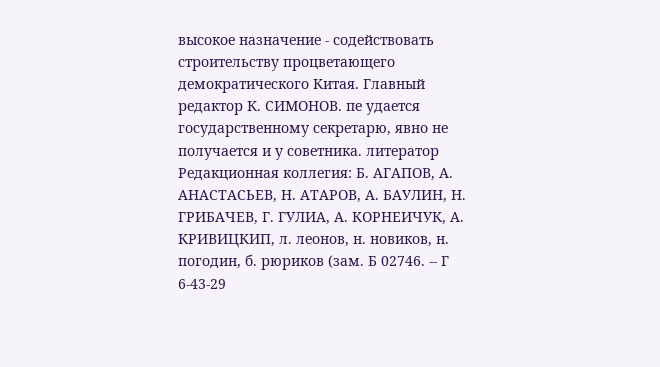высокое назначение - содействовать строительству процветающего демократического Китая. Главный редактор К. СИМОНОВ. пе удается государственному секретарю, явно не получается и у советника. литератор Редакционная коллегия: Б. АГАПОВ, A. АНАСТАСЬЕВ, H. АТАРОВ, A. БАУЛИН, Н. ГРИБАЧЕВ, Г. ГУЛИА, А. КОРНЕИЧУК, А. КРИВИЦКИП, л. леонов, н. новиков, н. погодин, б. рюриков (зам. Б 02746. -- Г 6-43-29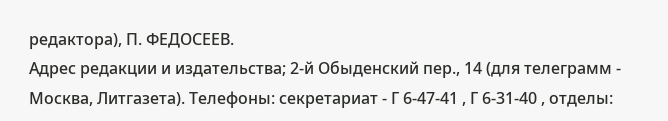редактора), П. ФЕДОСЕЕВ.
Адрес редакции и издательства; 2-й Обыденский пер., 14 (для телеграмм - Москва, Литгазета). Телефоны: секретариат - Г 6-47-41 , Г 6-31-40 , отделы: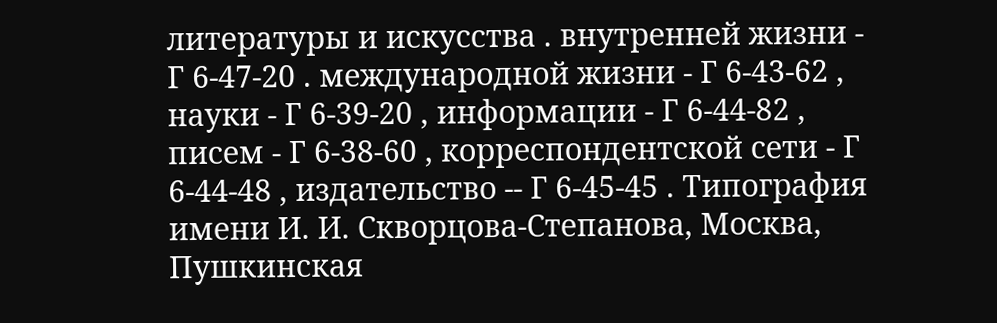литературы и искусства . внутренней жизни - Г 6-47-20 . международной жизни - Г 6-43-62 , науки - Г 6-39-20 , информации - Г 6-44-82 , писем - Г 6-38-60 , корреспондентской сети - Г 6-44-48 , издательство -- Г 6-45-45 . Типография имени И. И. Скворцова-Степанова, Москва, Пушкинская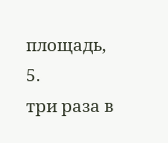площадь, 5.
три раза в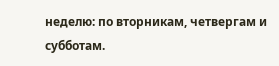неделю: по вторникам, четвергам и субботам.